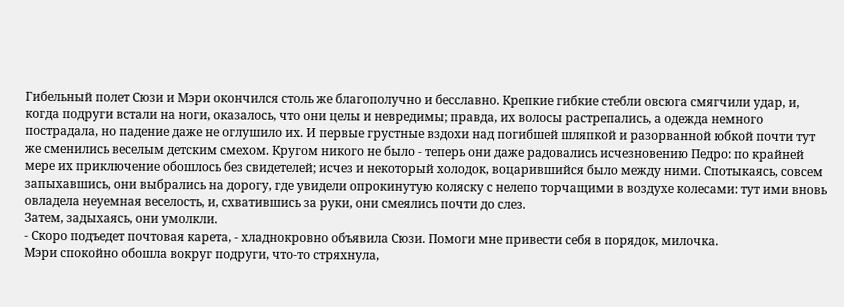Гибельный полет Сюзи и Мэри окончился столь же благополучно и бесславно. Крепкие гибкие стебли овсюга смягчили удар, и, когда подруги встали на ноги, оказалось, что они целы и невредимы; правда, их волосы растрепались, а одежда немного пострадала, но падение даже не оглушило их. И первые грустные вздохи над погибшей шляпкой и разорванной юбкой почти тут же сменились веселым детским смехом. Кругом никого не было - теперь они даже радовались исчезновению Педро: по крайней мере их приключение обошлось без свидетелей; исчез и некоторый холодок, воцарившийся было между ними. Спотыкаясь, совсем запыхавшись, они выбрались на дорогу, где увидели опрокинутую коляску с нелепо торчащими в воздухе колесами: тут ими вновь овладела неуемная веселость, и, схватившись за руки, они смеялись почти до слез.
Затем, задыхаясь, они умолкли.
- Скоро подъедет почтовая карета, - хладнокровно объявила Сюзи. Помоги мне привести себя в порядок, милочка.
Мэри спокойно обошла вокруг подруги, что-то стряхнула,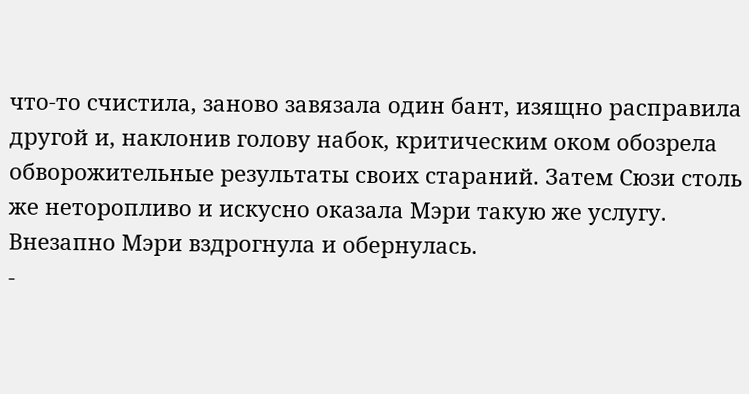что-то счистила, заново завязала один бант, изящно расправила другой и, наклонив голову набок, критическим оком обозрела обворожительные результаты своих стараний. Затем Сюзи столь же неторопливо и искусно оказала Мэри такую же услугу. Внезапно Мэри вздрогнула и обернулась.
-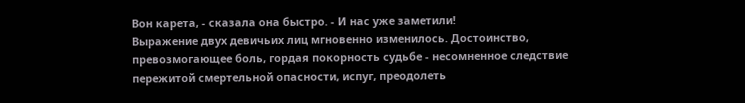Вон карета, - сказала она быстро. - И нас уже заметили!
Выражение двух девичьих лиц мгновенно изменилось. Достоинство, превозмогающее боль, гордая покорность судьбе - несомненное следствие пережитой смертельной опасности, испуг, преодолеть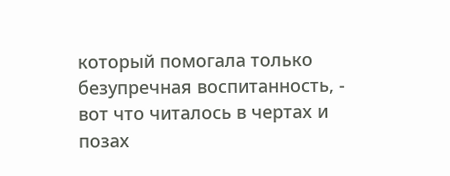который помогала только безупречная воспитанность, - вот что читалось в чертах и позах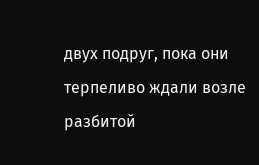двух подруг, пока они терпеливо ждали возле разбитой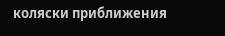коляски приближения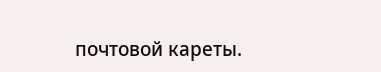почтовой кареты.